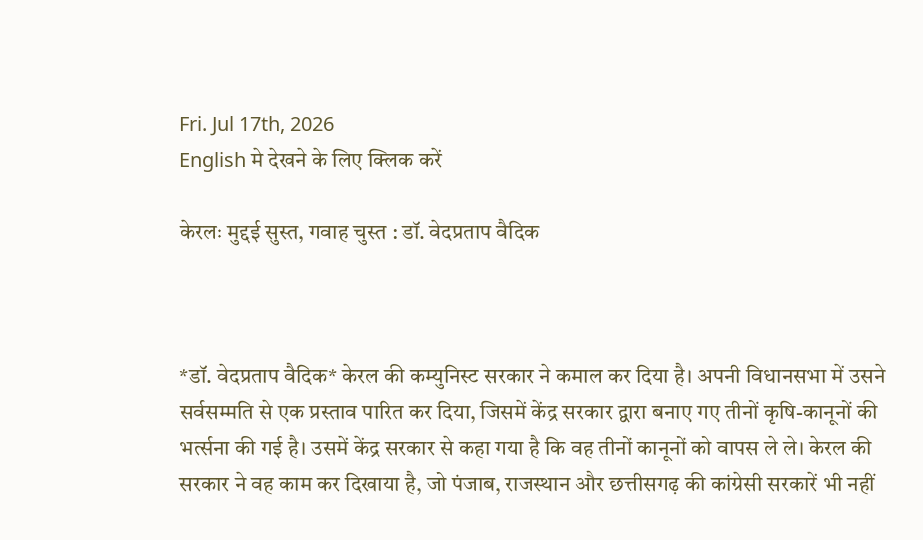Fri. Jul 17th, 2026
English मे देखने के लिए क्लिक करें

केरलः मुद्दई सुस्त, गवाह चुस्त : डॉ. वेदप्रताप वैदिक



*डॉ. वेदप्रताप वैदिक* केरल की कम्युनिस्ट सरकार ने कमाल कर दिया है। अपनी विधानसभा में उसने सर्वसम्मति से एक प्रस्ताव पारित कर दिया, जिसमें केंद्र सरकार द्वारा बनाए गए तीनों कृषि-कानूनों की भर्त्सना की गई है। उसमें केंद्र सरकार से कहा गया है कि वह तीनों कानूनों को वापस ले ले। केरल की सरकार ने वह काम कर दिखाया है, जो पंजाब, राजस्थान और छत्तीसगढ़ की कांग्रेसी सरकारें भी नहीं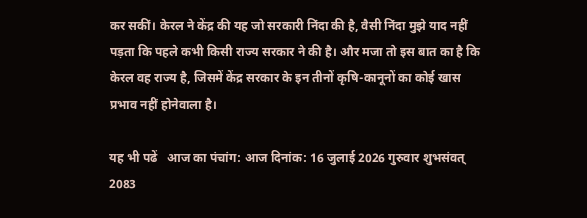कर सकीं। केरल ने केंद्र की यह जो सरकारी निंदा की है, वैसी निंदा मुझे याद नहीं पड़ता कि पहले कभी किसी राज्य सरकार ने की है। और मजा तो इस बात का है कि केरल वह राज्य है, जिसमें केंद्र सरकार के इन तीनों कृषि-कानूनों का कोई खास प्रभाव नहीं होनेवाला है।

यह भी पढें   आज का पंचांग: आज दिनांक: 16 जुलाई 2026 गुरुवार शुभसंवत् 2083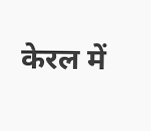केरल में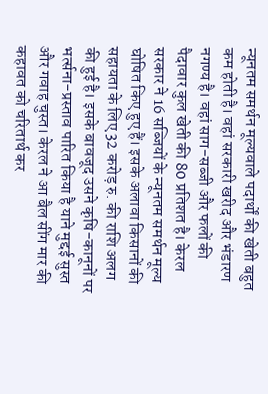न्यूनतम समर्थन मूल्यवाले पदार्थों की खेती बहुत कम होती है। वहां सरकारी खरीद और भंडारण नगण्य है। वहां साग-सब्जी और फलों की पैदावार कुल खेती की 80 प्रतिशत है। केरल सरकार ने 16 सब्जियों के न्यूनतम समर्थन मूल्य घोषित किए हुए हैं। इसके अलावा किसानों की सहायता के लिए 32 करोड़ रु. की राशि अलग की हुई है। इसके बावजूद उसने कृषि-कानूनों पर भर्त्सना-प्रस्ताव पारित किया है याने मुद्दई सुस्त और गवाह चुस्त। केरल ने आ बैल सींग मार की कहावत को चरितार्थ कर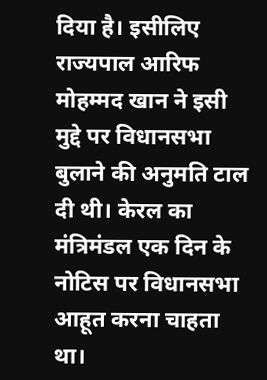दिया है। इसीलिए राज्यपाल आरिफ मोहम्मद खान ने इसी मुद्दे पर विधानसभा बुलाने की अनुमति टाल दी थी। केरल का मंत्रिमंडल एक दिन के नोटिस पर विधानसभा आहूत करना चाहता था।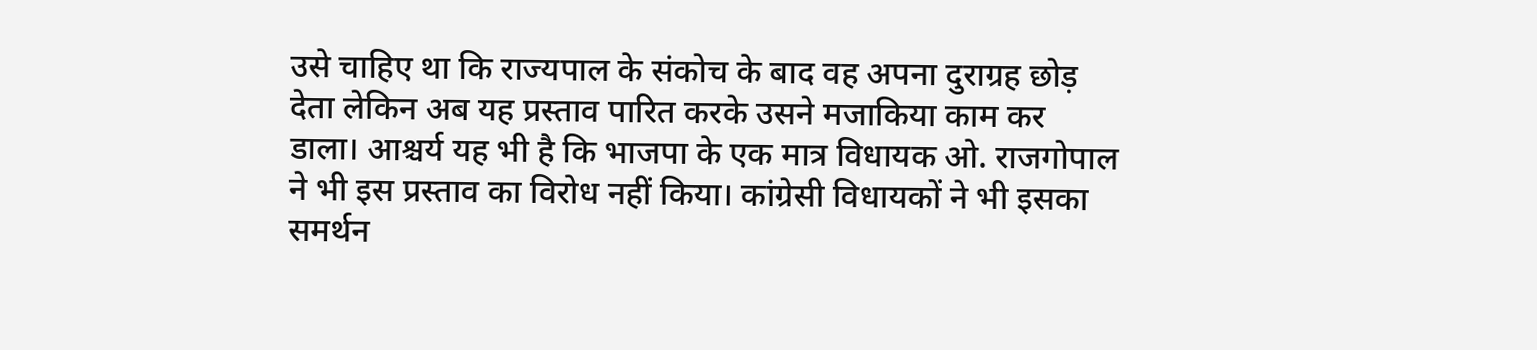उसे चाहिए था कि राज्यपाल के संकोच के बाद वह अपना दुराग्रह छोड़ देता लेकिन अब यह प्रस्ताव पारित करके उसने मजाकिया काम कर डाला। आश्चर्य यह भी है कि भाजपा के एक मात्र विधायक ओ. राजगोपाल ने भी इस प्रस्ताव का विरोध नहीं किया। कांग्रेसी विधायकों ने भी इसका समर्थन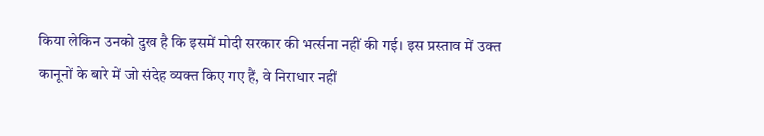किया लेकिन उनको दुख है कि इसमें मोदी सरकार की भर्त्सना नहीं की गई। इस प्रस्ताव में उक्त कानूनों के बारे में जो संदेह व्यक्त किए गए हैं, वे निराधार नहीं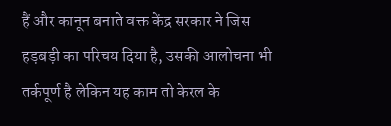हैं और कानून बनाते वक्त केंद्र सरकार ने जिस हड़बड़ी का परिचय दिया है, उसकी आलोचना भी तर्कपूर्ण है लेकिन यह काम तो केरल के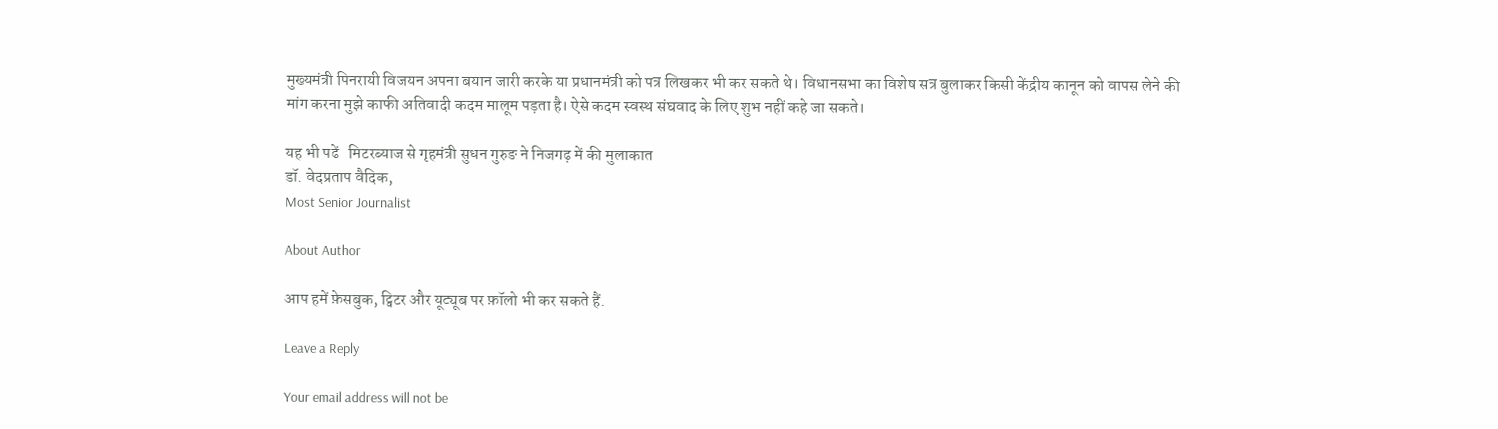मुख्यमंत्री पिनरायी विजयन अपना बयान जारी करके या प्रधानमंत्री को पत्र लिखकर भी कर सकते थे। विधानसभा का विशेष सत्र बुलाकर किसी केंद्रीय कानून को वापस लेने की मांग करना मुझे काफी अतिवादी कदम मालूम पड़ता है। ऐसे कदम स्वस्थ संघवाद के लिए शुभ नहीं कहे जा सकते।

यह भी पढें   मिटरब्याज से गृहमंत्री सुधन गुरुङ ने निजगढ़ में की मुलाकात
डॉ. वेदप्रताप वैदिक,
Most Senior Journalist

About Author

आप हमें फ़ेसबुक, ट्विटर और यूट्यूब पर फ़ॉलो भी कर सकते हैं.

Leave a Reply

Your email address will not be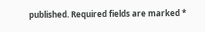published. Required fields are marked *